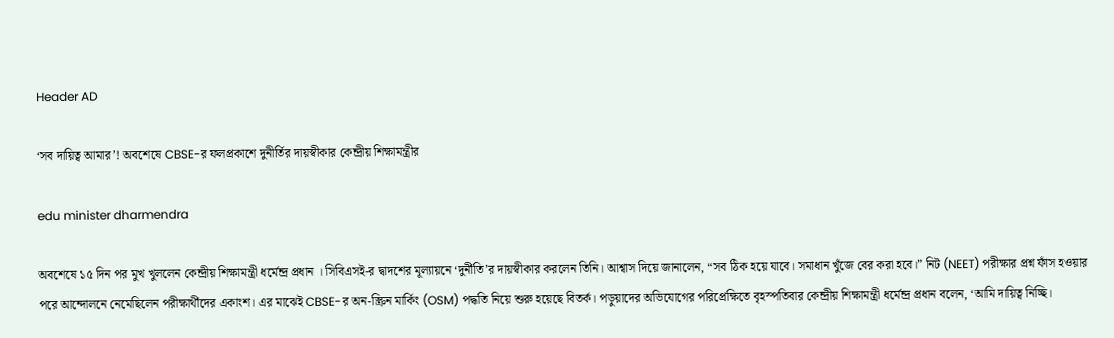Header AD

‘সব দায়িত্ব আমার’! অবশেষে CBSE-র ফলপ্রকাশে দুনীর্তির দায়স্বীকার কেন্দ্রীয় শিক্ষামন্ত্রীর

edu minister dharmendra

অবশেষে ১৫ দিন পর মুখ খুললেন কেন্দ্রীয় শিক্ষামন্ত্রী ধর্মেন্দ্র প্রধান । সিবিএসই-র দ্বাদশের মূল্যায়নে ‘দুর্নীতি’র দায়স্বীকার করলেন তিনি। আশ্বাস দিয়ে জানালেন, “সব ঠিক হয়ে যাবে। সমাধান খুঁজে বের করা হবে।” নিট (NEET) পরীক্ষার প্রশ্ন ফাঁস হওয়ার পরে আন্দোলনে নেমেছিলেন পরীক্ষার্থীদের একাংশ। এর মাঝেই CBSE-র অন-স্ক্রিন মার্কিং (OSM) পদ্ধতি নিয়ে শুরু হয়েছে বিতর্ক। পড়ুয়াদের অভিযোগের পরিপ্রেক্ষিতে বৃহস্পতিবার কেন্দ্রীয় শিক্ষামন্ত্রী ধর্মেন্দ্র প্রধান বলেন, ‘আমি দায়িত্ব নিচ্ছি।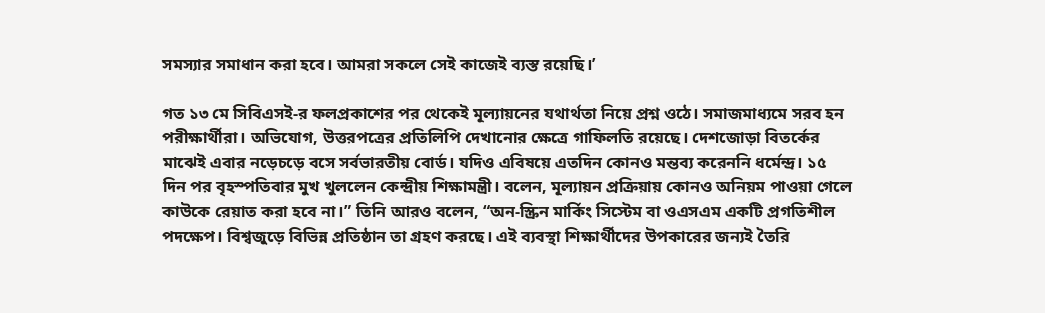সমস্যার সমাধান করা হবে। আমরা সকলে সেই কাজেই ব্যস্ত রয়েছি।’

গত ১৩ মে সিবিএসই-র ফলপ্রকাশের পর থেকেই মূল্যায়নের যথার্থতা নিয়ে প্রশ্ন ওঠে। সমাজমাধ্যমে সরব হন পরীক্ষার্থীরা। অভিযোগ, উত্তরপত্রের প্রতিলিপি দেখানোর ক্ষেত্রে গাফিলতি রয়েছে। দেশজোড়া বিতর্কের মাঝেই এবার নড়েচড়ে বসে সর্বভারতীয় বোর্ড। যদিও এবিষয়ে এতদিন কোনও মন্তব্য করেননি ধর্মেন্দ্র। ১৫ দিন পর বৃহস্পতিবার মুখ খুললেন কেন্দ্রীয় শিক্ষামন্ত্রী। বলেন, মূল্যায়ন প্রক্রিয়ায় কোনও অনিয়ম পাওয়া গেলে কাউকে রেয়াত করা হবে না।” তিনি আরও বলেন, “অন-স্ক্রিন মার্কিং সিস্টেম বা ওএসএম একটি প্রগতিশীল পদক্ষেপ। বিশ্বজুড়ে বিভিন্ন প্রতিষ্ঠান তা গ্রহণ করছে। এই ব্যবস্থা শিক্ষার্থীদের উপকারের জন্যই তৈরি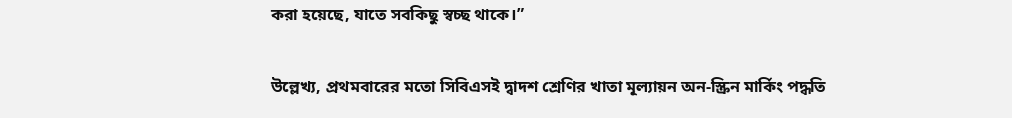করা হয়েছে, যাতে সবকিছু স্বচ্ছ থাকে।”

উল্লেখ্য, প্রথমবারের মতো সিবিএসই দ্বাদশ শ্রেণির খাতা মূল্যায়ন অন-স্ক্রিন মার্কিং পদ্ধতি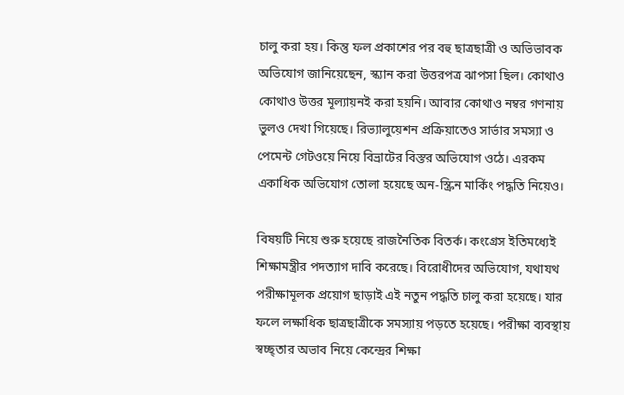চালু করা হয়। কিন্তু ফল প্রকাশের পর বহু ছাত্রছাত্রী ও অভিভাবক অভিযোগ জানিয়েছেন, স্ক্যান করা উত্তরপত্র ঝাপসা ছিল। কোথাও কোথাও উত্তর মূল্যায়নই করা হয়নি। আবার কোথাও নম্বর গণনায় ভুলও দেখা গিয়েছে। রিভ্যালুয়েশন প্রক্রিয়াতেও সার্ভার সমস্যা ও পেমেন্ট গেটওয়ে নিয়ে বিভ্রাটের বিস্তর অভিযোগ ওঠে। এরকম একাধিক অভিযোগ তোলা হয়েছে অন-স্ক্রিন মার্কিং পদ্ধতি নিয়েও।

বিষয়টি নিয়ে শুরু হয়েছে রাজনৈতিক বিতর্ক। কংগ্রেস ইতিমধ্যেই শিক্ষামন্ত্রীর পদত্যাগ দাবি করেছে। বিরোধীদের অভিযোগ, যথাযথ পরীক্ষামূলক প্রয়োগ ছাড়াই এই নতুন পদ্ধতি চালু করা হয়েছে। যার ফলে লক্ষাধিক ছাত্রছাত্রীকে সমস্যায় পড়তে হয়েছে। পরীক্ষা ব্যবস্থায় স্বচ্ছ্তার অভাব নিয়ে কেন্দ্রের শিক্ষা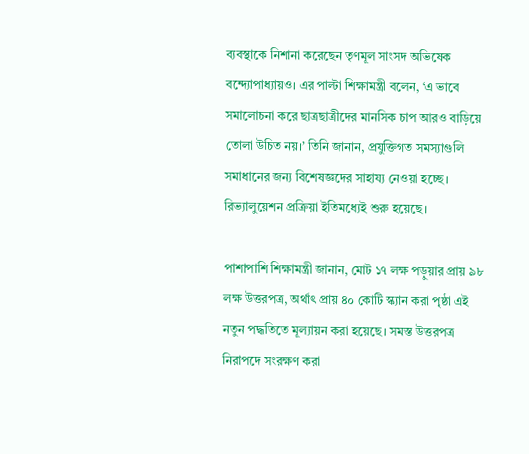ব্যবস্থাকে নিশানা করেছেন তৃণমূল সাংসদ অভিষেক বন্দ্যোপাধ্যায়ও। এর পাল্টা শিক্ষামন্ত্রী বলেন, ‘এ ভাবে সমালোচনা করে ছাত্রছাত্রীদের মানসিক চাপ আরও বাড়িয়ে তোলা উচিত নয়।’ তিনি জানান, প্রযুক্তিগত সমস্যাগুলি সমাধানের জন্য বিশেষজ্ঞদের সাহায্য নেওয়া হচ্ছে। রিভ্যালুয়েশন প্রক্রিয়া ইতিমধ্যেই শুরু হয়েছে।

পাশাপাশি শিক্ষামন্ত্রী জানান, মোট ১৭ লক্ষ পড়ুয়ার প্রায় ৯৮ লক্ষ উত্তরপত্র, অর্থাৎ প্রায় ৪০ কোটি স্ক্যান করা পৃষ্ঠা এই নতুন পদ্ধতিতে মূল্যায়ন করা হয়েছে। সমস্ত উত্তরপত্র নিরাপদে সংরক্ষণ করা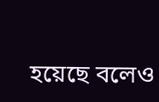হয়েছে বলেও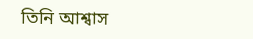তিনি আশ্বাস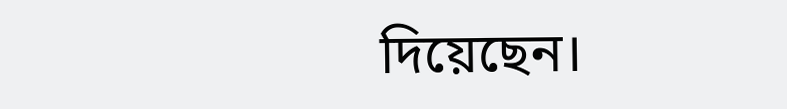দিয়েছেন।